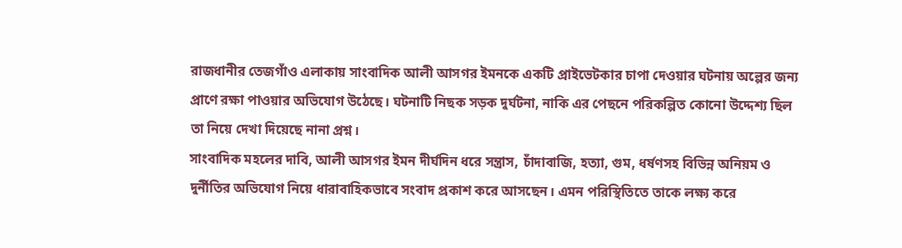রাজধানীর তেজগাঁও এলাকায় সাংবাদিক আলী আসগর ইমনকে একটি প্রাইভেটকার চাপা দেওয়ার ঘটনায় অল্পের জন্য প্রাণে রক্ষা পাওয়ার অভিযোগ উঠেছে। ঘটনাটি নিছক সড়ক দুর্ঘটনা, নাকি এর পেছনে পরিকল্পিত কোনো উদ্দেশ্য ছিল তা নিয়ে দেখা দিয়েছে নানা প্রশ্ন।
সাংবাদিক মহলের দাবি, আলী আসগর ইমন দীর্ঘদিন ধরে সন্ত্রাস, চাঁদাবাজি, হত্যা, গুম, ধর্ষণসহ বিভিন্ন অনিয়ম ও দুর্নীতির অভিযোগ নিয়ে ধারাবাহিকভাবে সংবাদ প্রকাশ করে আসছেন। এমন পরিস্থিতিতে তাকে লক্ষ্য করে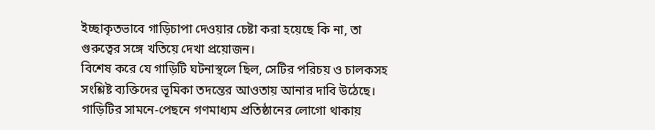ইচ্ছাকৃতভাবে গাড়িচাপা দেওয়ার চেষ্টা করা হয়েছে কি না, তা গুরুত্বের সঙ্গে খতিয়ে দেখা প্রয়োজন।
বিশেষ করে যে গাড়িটি ঘটনাস্থলে ছিল, সেটির পরিচয় ও চালকসহ সংশ্লিষ্ট ব্যক্তিদের ভূমিকা তদন্তের আওতায় আনার দাবি উঠেছে। গাড়িটির সামনে-পেছনে গণমাধ্যম প্রতিষ্ঠানের লোগো থাকায়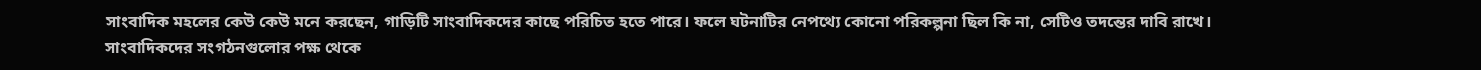সাংবাদিক মহলের কেউ কেউ মনে করছেন, গাড়িটি সাংবাদিকদের কাছে পরিচিত হতে পারে। ফলে ঘটনাটির নেপথ্যে কোনো পরিকল্পনা ছিল কি না, সেটিও তদন্তের দাবি রাখে।
সাংবাদিকদের সংগঠনগুলোর পক্ষ থেকে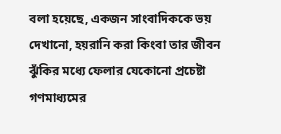বলা হয়েছে, একজন সাংবাদিককে ভয় দেখানো, হয়রানি করা কিংবা তার জীবন ঝুঁকির মধ্যে ফেলার যেকোনো প্রচেষ্টা গণমাধ্যমের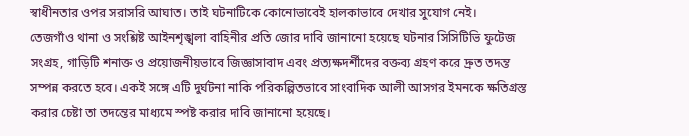স্বাধীনতার ওপর সরাসরি আঘাত। তাই ঘটনাটিকে কোনোভাবেই হালকাভাবে দেখার সুযোগ নেই।
তেজগাঁও থানা ও সংশ্লিষ্ট আইনশৃঙ্খলা বাহিনীর প্রতি জোর দাবি জানানো হয়েছে ঘটনার সিসিটিভি ফুটেজ সংগ্রহ, গাড়িটি শনাক্ত ও প্রয়োজনীয়ভাবে জিজ্ঞাসাবাদ এবং প্রত্যক্ষদর্শীদের বক্তব্য গ্রহণ করে দ্রুত তদন্ত সম্পন্ন করতে হবে। একই সঙ্গে এটি দুর্ঘটনা নাকি পরিকল্পিতভাবে সাংবাদিক আলী আসগর ইমনকে ক্ষতিগ্রস্ত করার চেষ্টা তা তদন্তের মাধ্যমে স্পষ্ট করার দাবি জানানো হয়েছে।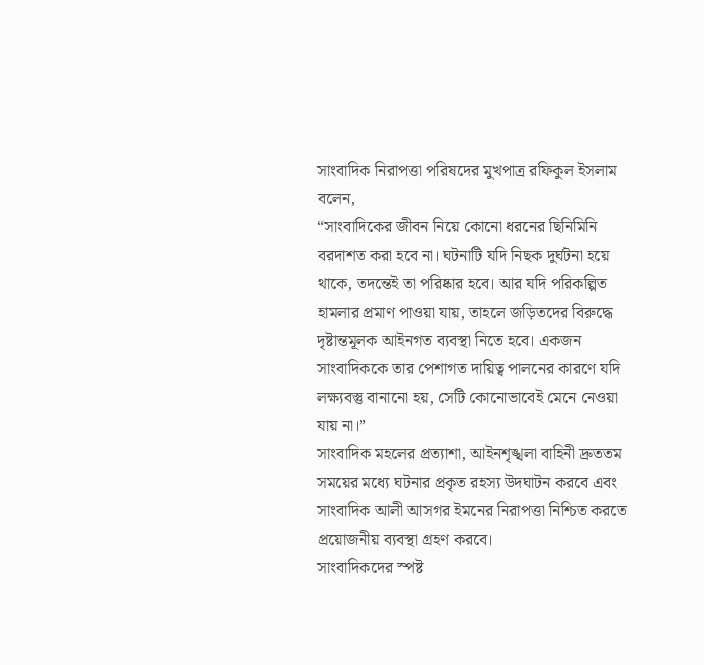সাংবাদিক নিরাপত্তা পরিষদের মুখপাত্র রফিকুল ইসলাম বলেন,
“সাংবাদিকের জীবন নিয়ে কোনো ধরনের ছিনিমিনি বরদাশত করা হবে না। ঘটনাটি যদি নিছক দুর্ঘটনা হয়ে থাকে, তদন্তেই তা পরিষ্কার হবে। আর যদি পরিকল্পিত হামলার প্রমাণ পাওয়া যায়, তাহলে জড়িতদের বিরুদ্ধে দৃষ্টান্তমূলক আইনগত ব্যবস্থা নিতে হবে। একজন সাংবাদিককে তার পেশাগত দায়িত্ব পালনের কারণে যদি লক্ষ্যবস্তু বানানো হয়, সেটি কোনোভাবেই মেনে নেওয়া যায় না।”
সাংবাদিক মহলের প্রত্যাশা, আইনশৃঙ্খলা বাহিনী দ্রুততম সময়ের মধ্যে ঘটনার প্রকৃত রহস্য উদঘাটন করবে এবং সাংবাদিক আলী আসগর ইমনের নিরাপত্তা নিশ্চিত করতে প্রয়োজনীয় ব্যবস্থা গ্রহণ করবে।
সাংবাদিকদের স্পষ্ট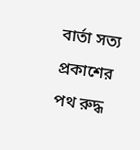বার্তা সত্য প্রকাশের পথ রুদ্ধ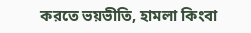করতে ভয়ভীতি, হামলা কিংবা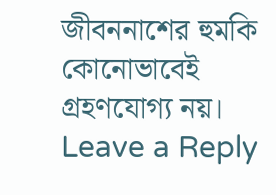জীবননাশের হুমকি কোনোভাবেই গ্রহণযোগ্য নয়।
Leave a Reply